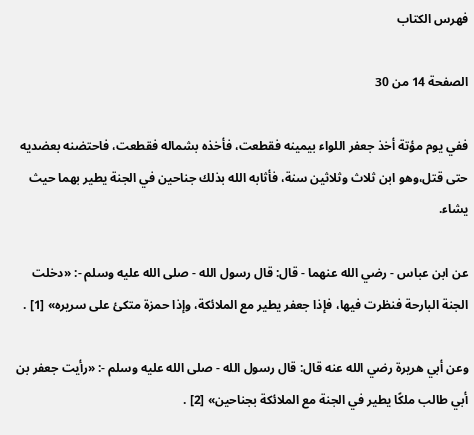فهرس الكتاب

الصفحة 14 من 30

ففي يوم مؤتة أخذ جعفر اللواء بيمينه فقطعت، فأخذه بشماله فقطعت، فاحتضنه بعضديه حتى قتل،وهو ابن ثلاث وثلاثين سنة، فأثابه الله بذلك جناحين في الجنة يطير بهما حيث يشاء.

عن ابن عباس - رضي الله عنهما - قال: قال رسول الله - صلى الله عليه وسلم -: «دخلت الجنة البارحة فنظرت فيها، فإذا جعفر يطير مع الملائكة، وإذا حمزة متكئ على سريره» [1] .

وعن أبي هريرة رضي الله عنه قال: قال رسول الله - صلى الله عليه وسلم -: «رأيت جعفر بن أبي طالب ملكًا يطير في الجنة مع الملائكة بجناحين» [2] .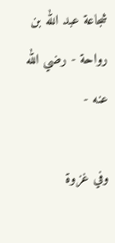شجاعة عبد الله بن رواحة - رضي الله عنه -

وفي غزوة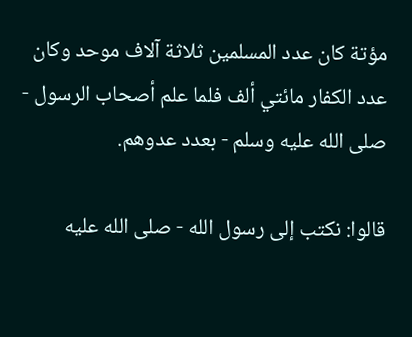مؤتة كان عدد المسلمين ثلاثة آلاف موحد وكان عدد الكفار مائتي ألف فلما علم أصحاب الرسول - صلى الله عليه وسلم - بعدد عدوهم.

قالوا: نكتب إلى رسول الله - صلى الله عليه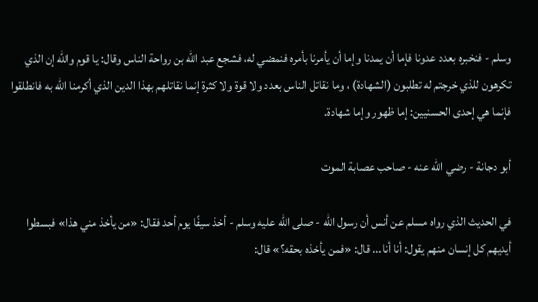وسلم - فنخبره بعدد عدونا فإما أن يمدنا وإما أن يأمرنا بأمره فنمضي له، فشجع عبد الله بن رواحة الناس وقال: يا قوم والله إن الذي تكرهون للذي خرجتم له تطلبون (الشهادة) ، وما نقاتل الناس بعدد ولا قوة ولا كثرة إنما نقاتلهم بهذا الدين الذي أكرمنا الله به فانطلقوا فإنما هي إحدى الحسنيين: إما ظهور وإما شهادة.

أبو دجانة - رضي الله عنه - صاحب عصابة الموت

في الحديث الذي رواه مسلم عن أنس أن رسول الله - صلى الله عليه وسلم - أخذ سيفًا يوم أحد فقال: «من يأخذ مني هذا» فبسطوا أيديهم كل إنسان منهم يقول: أنا أنا... قال: «فمن يأخذه بحقه؟» قال: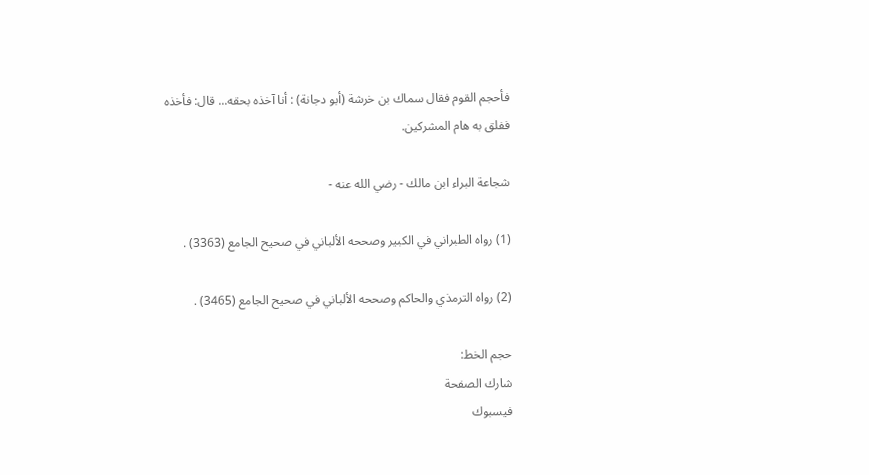فأحجم القوم فقال سماك بن خرشة (أبو دجانة) : أنا آخذه بحقه... قال: فأخذه ففلق به هام المشركين.

شجاعة البراء ابن مالك - رضي الله عنه -

(1) رواه الطبراني في الكبير وصححه الألباني في صحيح الجامع (3363) .

(2) رواه الترمذي والحاكم وصححه الألباني في صحيح الجامع (3465) .

حجم الخط:
شارك الصفحة
فيسبوك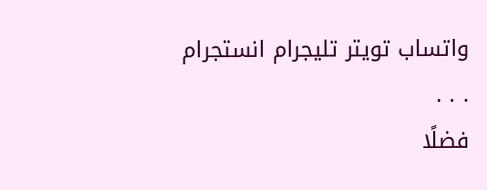واتساب تويتر تليجرام انستجرام
. . .
فضلًا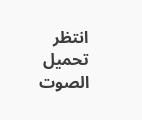انتظر تحميل الصوت